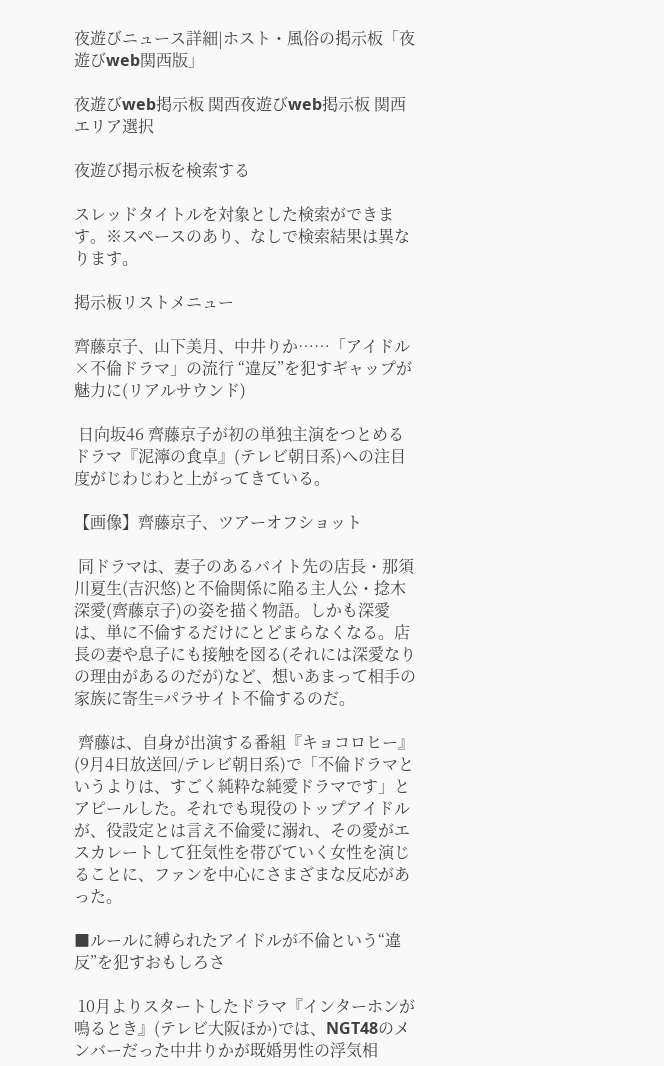夜遊びニュース詳細|ホスト・風俗の掲示板「夜遊びweb関西版」

夜遊びweb掲示板 関西夜遊びweb掲示板 関西
エリア選択

夜遊び掲示板を検索する

スレッドタイトルを対象とした検索ができます。※スペースのあり、なしで検索結果は異なります。

掲示板リストメニュー

齊藤京子、山下美月、中井りか……「アイドル×不倫ドラマ」の流行 “違反”を犯すギャップが魅力に(リアルサウンド)

 日向坂46 齊藤京子が初の単独主演をつとめるドラマ『泥濘の食卓』(テレビ朝日系)への注目度がじわじわと上がってきている。

【画像】齊藤京子、ツアーオフショット

 同ドラマは、妻子のあるバイト先の店長・那須川夏生(吉沢悠)と不倫関係に陥る主人公・捻木深愛(齊藤京子)の姿を描く物語。しかも深愛は、単に不倫するだけにとどまらなくなる。店長の妻や息子にも接触を図る(それには深愛なりの理由があるのだが)など、想いあまって相手の家族に寄生=パラサイト不倫するのだ。

 齊藤は、自身が出演する番組『キョコロヒー』(9月4日放送回/テレビ朝日系)で「不倫ドラマというよりは、すごく純粋な純愛ドラマです」とアピールした。それでも現役のトップアイドルが、役設定とは言え不倫愛に溺れ、その愛がエスカレートして狂気性を帯びていく女性を演じることに、ファンを中心にさまざまな反応があった。

■ルールに縛られたアイドルが不倫という“違反”を犯すおもしろさ

 10月よりスタートしたドラマ『インターホンが鳴るとき』(テレビ大阪ほか)では、NGT48のメンバーだった中井りかが既婚男性の浮気相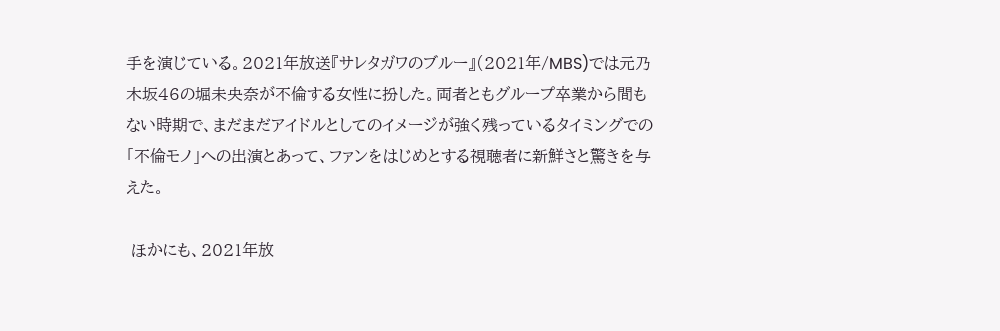手を演じている。2021年放送『サレタガワのブルー』(2021年/MBS)では元乃木坂46の堀未央奈が不倫する女性に扮した。両者ともグループ卒業から間もない時期で、まだまだアイドルとしてのイメージが強く残っているタイミングでの「不倫モノ」への出演とあって、ファンをはじめとする視聴者に新鮮さと驚きを与えた。

 ほかにも、2021年放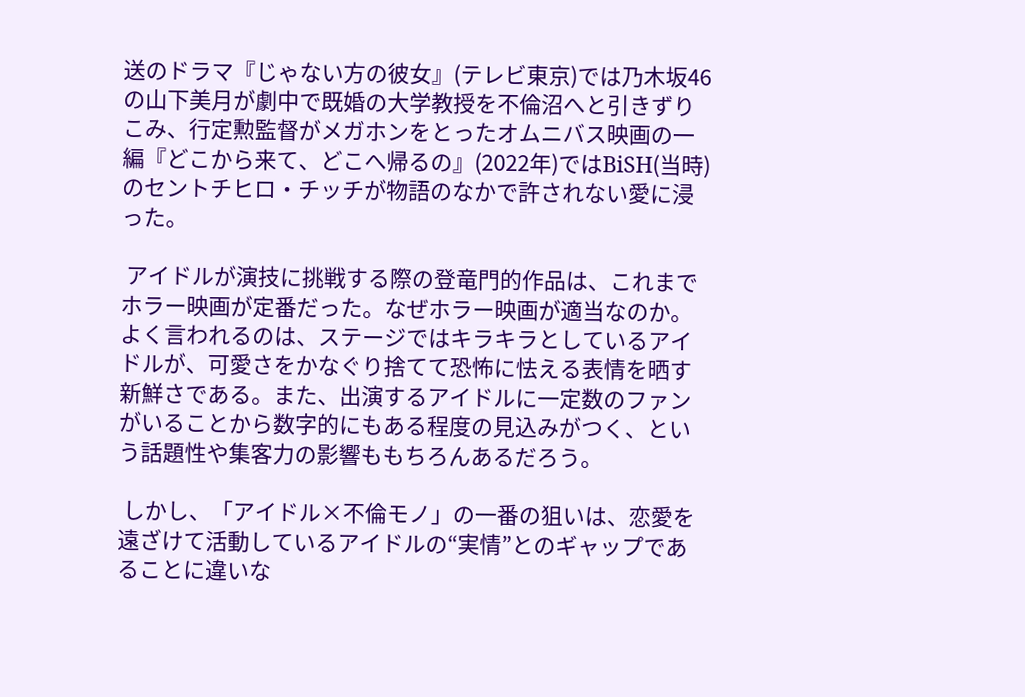送のドラマ『じゃない方の彼女』(テレビ東京)では乃木坂46の山下美月が劇中で既婚の大学教授を不倫沼へと引きずりこみ、行定勲監督がメガホンをとったオムニバス映画の一編『どこから来て、どこへ帰るの』(2022年)ではBiSH(当時)のセントチヒロ・チッチが物語のなかで許されない愛に浸った。

 アイドルが演技に挑戦する際の登竜門的作品は、これまでホラー映画が定番だった。なぜホラー映画が適当なのか。よく言われるのは、ステージではキラキラとしているアイドルが、可愛さをかなぐり捨てて恐怖に怯える表情を晒す新鮮さである。また、出演するアイドルに一定数のファンがいることから数字的にもある程度の見込みがつく、という話題性や集客力の影響ももちろんあるだろう。

 しかし、「アイドル×不倫モノ」の一番の狙いは、恋愛を遠ざけて活動しているアイドルの“実情”とのギャップであることに違いな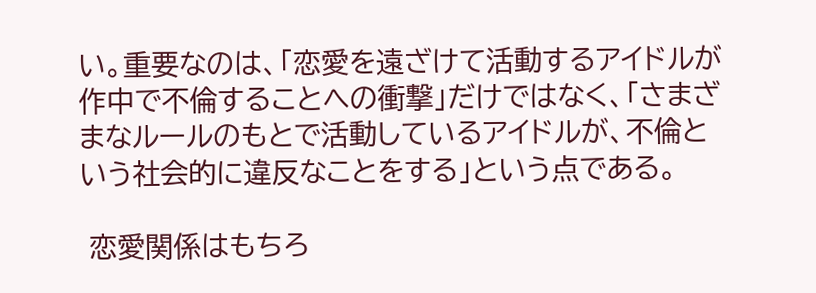い。重要なのは、「恋愛を遠ざけて活動するアイドルが作中で不倫することへの衝撃」だけではなく、「さまざまなルールのもとで活動しているアイドルが、不倫という社会的に違反なことをする」という点である。

 恋愛関係はもちろ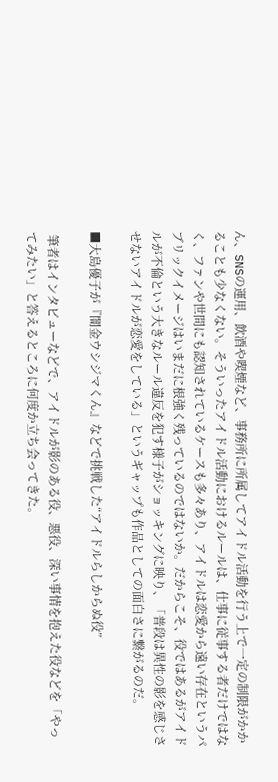ん、SNSの運用、飲酒や喫煙など、事務所に所属してアイドル活動を行う上で一定の制限がかかることも少なくない。そういったアイドル活動におけるルールは、仕事に従事する者だけではなく、ファンや世間にも認知されているケースも多々あり、アイドルは恋愛から遠い存在というパブリックイメージはいまだに根強く残っているのではないか。だからこそ、役ではあるがアイドルが不倫という大きなルール違反を犯す様子がショッキングに映り、「普段は異性の影を感じさせないアイドルが恋愛をしている」というギャップも作品としての面白さに繋がるのだ。

■大島優子が『闇金ウシジマくん』などで挑戦した“アイドルらしからぬ役”

 筆者はインタビューなどで、アイドルが影のある役、悪役、深い事情を抱えた役などを「やってみたい」と答えるところに何度か立ち会ってきた。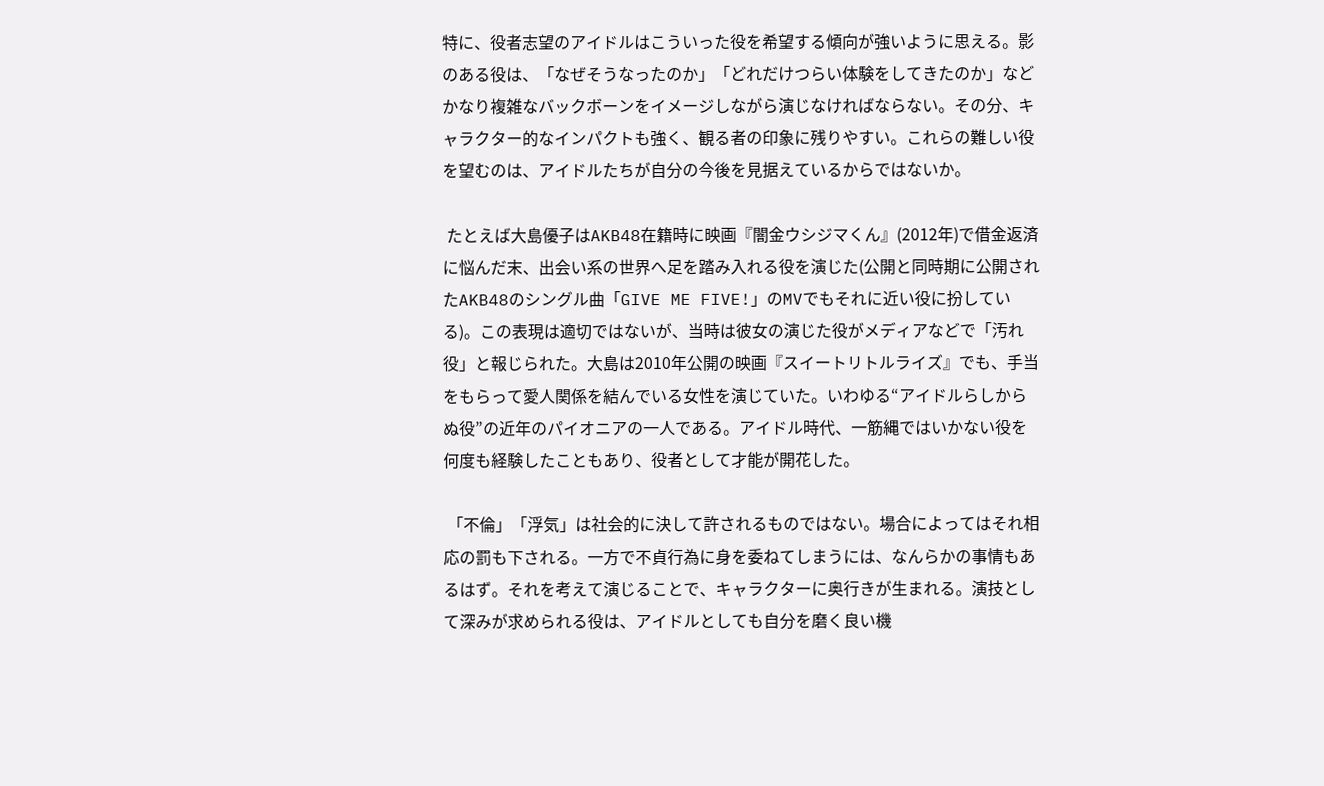特に、役者志望のアイドルはこういった役を希望する傾向が強いように思える。影のある役は、「なぜそうなったのか」「どれだけつらい体験をしてきたのか」などかなり複雑なバックボーンをイメージしながら演じなければならない。その分、キャラクター的なインパクトも強く、観る者の印象に残りやすい。これらの難しい役を望むのは、アイドルたちが自分の今後を見据えているからではないか。

 たとえば大島優子はAKB48在籍時に映画『闇金ウシジマくん』(2012年)で借金返済に悩んだ末、出会い系の世界へ足を踏み入れる役を演じた(公開と同時期に公開されたAKB48のシングル曲「GIVE ME FIVE!」のMVでもそれに近い役に扮している)。この表現は適切ではないが、当時は彼女の演じた役がメディアなどで「汚れ役」と報じられた。大島は2010年公開の映画『スイートリトルライズ』でも、手当をもらって愛人関係を結んでいる女性を演じていた。いわゆる“アイドルらしからぬ役”の近年のパイオニアの一人である。アイドル時代、一筋縄ではいかない役を何度も経験したこともあり、役者として才能が開花した。

 「不倫」「浮気」は社会的に決して許されるものではない。場合によってはそれ相応の罰も下される。一方で不貞行為に身を委ねてしまうには、なんらかの事情もあるはず。それを考えて演じることで、キャラクターに奥行きが生まれる。演技として深みが求められる役は、アイドルとしても自分を磨く良い機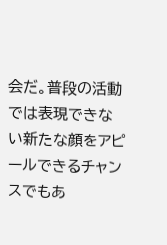会だ。普段の活動では表現できない新たな顔をアピールできるチャンスでもあ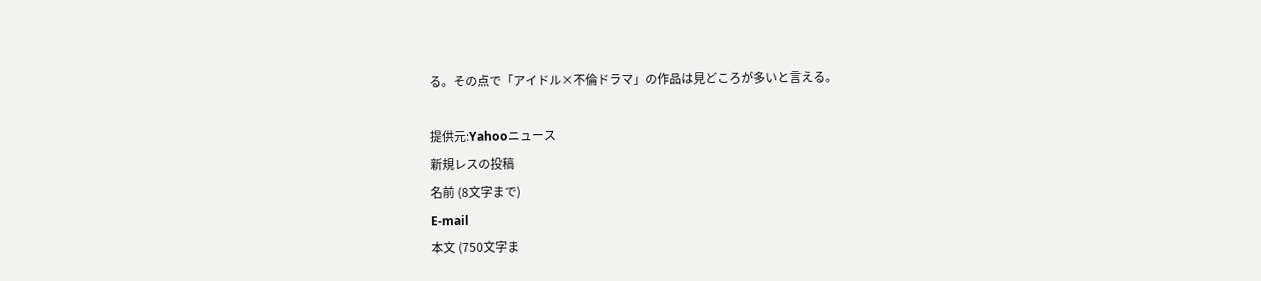る。その点で「アイドル×不倫ドラマ」の作品は見どころが多いと言える。

提供元:Yahooニュース
新規レスの投稿
名前 (8文字まで)
E-mail
本文 (750文字ま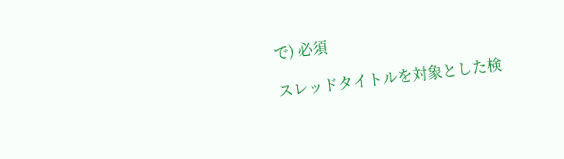で) 必須

スレッドタイトルを対象とした検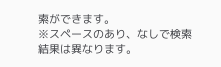索ができます。
※スペースのあり、なしで検索結果は異なります。